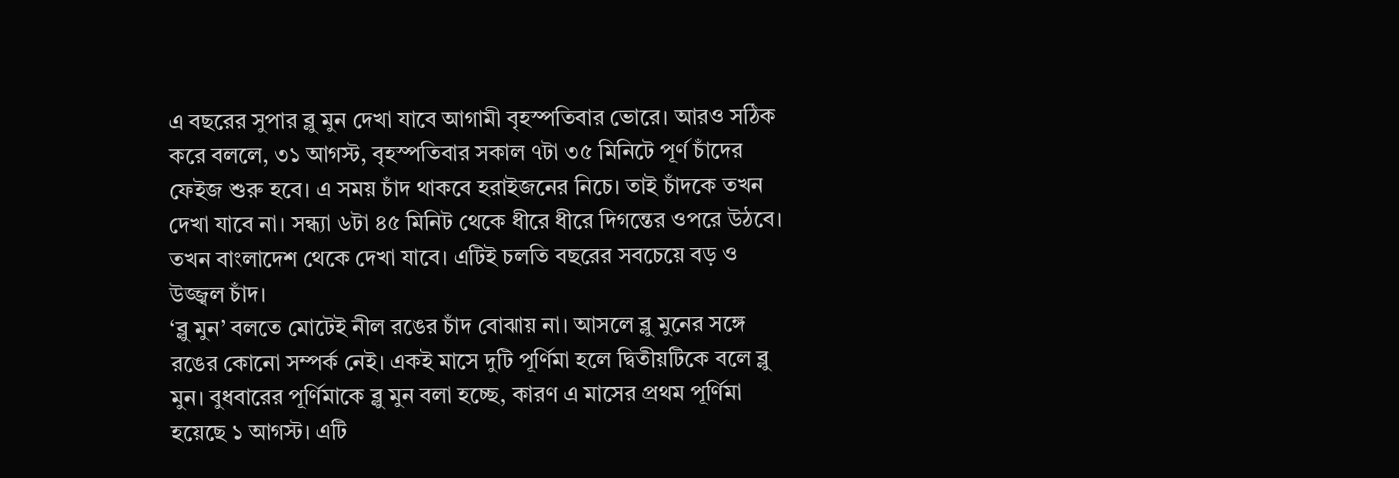এ বছরের সুপার ব্লু মুন দেখা যাবে আগামী বৃহস্পতিবার ভোরে। আরও সঠিক করে বললে, ৩১ আগস্ট, বৃহস্পতিবার সকাল ৭টা ৩৫ মিনিটে পূর্ণ চাঁদের ফেইজ শুরু হবে। এ সময় চাঁদ থাকবে হরাইজনের নিচে। তাই চাঁদকে তখন দেখা যাবে না। সন্ধ্যা ৬টা ৪৫ মিনিট থেকে ধীরে ধীরে দিগন্তের ওপরে উঠবে। তখন বাংলাদেশ থেকে দেখা যাবে। এটিই চলতি বছরের সবচেয়ে বড় ও উজ্জ্বল চাঁদ।
‘ব্লু মুন’ বলতে মোটেই নীল রঙের চাঁদ বোঝায় না। আসলে ব্লু মুনের সঙ্গে রঙের কোনো সম্পর্ক নেই। একই মাসে দুটি পূর্ণিমা হলে দ্বিতীয়টিকে বলে ব্লু মুন। বুধবারের পূর্ণিমাকে ব্লু মুন বলা হচ্ছে, কারণ এ মাসের প্রথম পূর্ণিমা হয়েছে ১ আগস্ট। এটি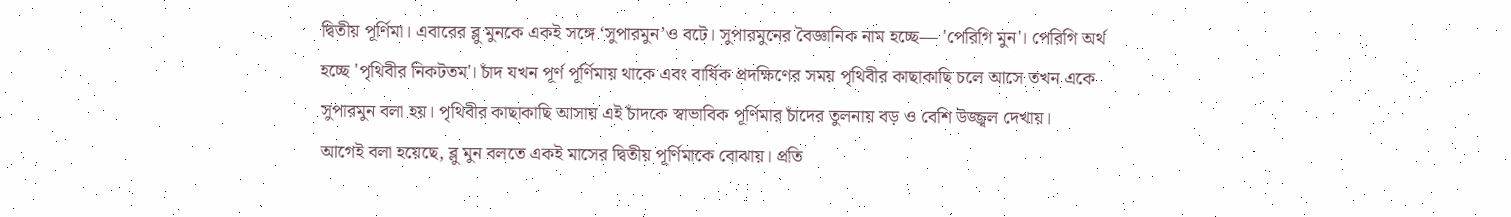দ্বিতীয় পূর্ণিমা। এবারের ব্লু মুনকে একই সঙ্গে ‘সুপারমুন’ও বটে। সুপারমুনের বৈজ্ঞানিক নাম হচ্ছে— 'পেরিগি মুন'। পেরিগি অর্থ হচ্ছে 'পৃথিবীর নিকটতম'। চাঁদ যখন পূর্ণ পূর্ণিমায় থাকে এবং বার্ষিক প্রদক্ষিণের সময় পৃথিবীর কাছাকাছি চলে আসে তখন একে সুপারমুন বলা হয়। পৃথিবীর কাছাকাছি আসায় এই চাঁদকে স্বাভাবিক পূর্ণিমার চাঁদের তুলনায় বড় ও বেশি উজ্জ্বল দেখায়।
আগেই বলা হয়েছে, ব্লু মুন বলতে একই মাসের দ্বিতীয় পূর্ণিমাকে বোঝায়। প্রতি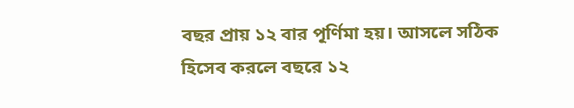বছর প্রায় ১২ বার পূর্ণিমা হয়। আসলে সঠিক হিসেব করলে বছরে ১২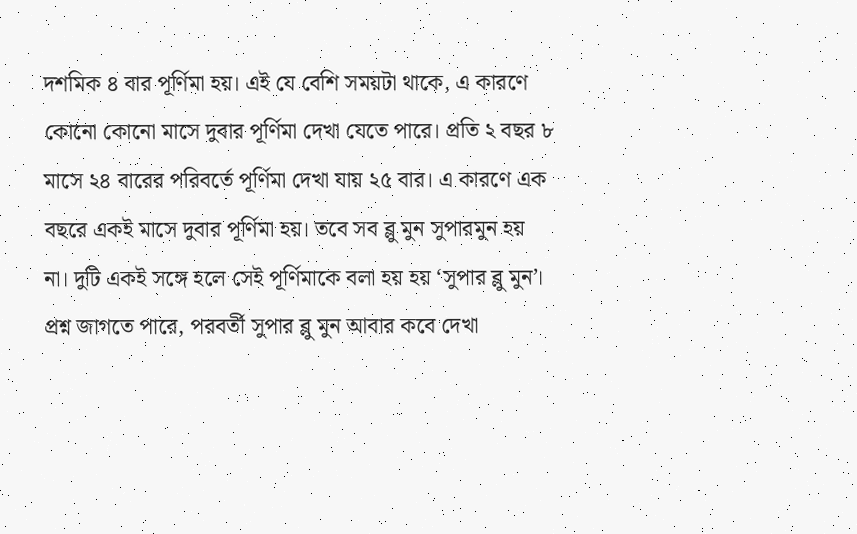দশমিক ৪ বার পূর্ণিমা হয়। এই যে বেশি সময়টা থাকে, এ কারণে কোনো কোনো মাসে দুবার পূর্ণিমা দেখা যেতে পারে। প্রতি ২ বছর ৮ মাসে ২৪ বারের পরিবর্তে পূর্ণিমা দেখা যায় ২৫ বার। এ কারণে এক বছরে একই মাসে দুবার পূর্ণিমা হয়। তবে সব ব্লু মুন সুপারমুন হয় না। দুটি একই সঙ্গে হলে সেই পূর্ণিমাকে বলা হয় হয় ‘সুপার ব্লু মুন’।
প্রশ্ন জাগতে পারে, পরবর্তী সুপার ব্লু মুন আবার কবে দেখা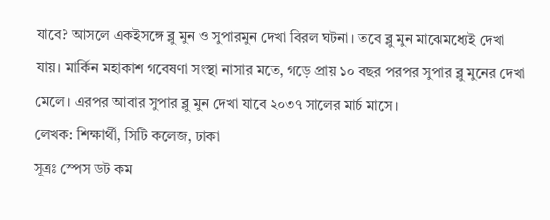যাবে? আসলে একইসঙ্গে ব্লু মুন ও সুপারমুন দেখা বিরল ঘটনা। তবে ব্লু মুন মাঝেমধ্যেই দেখা যায়। মার্কিন মহাকাশ গবেষণা সংস্থা নাসার মতে, গড়ে প্রায় ১০ বছর পরপর সুপার ব্লু মুনের দেখা মেলে। এরপর আবার সুপার ব্লু মুন দেখা যাবে ২০৩৭ সালের মার্চ মাসে।
লেখক: শিক্ষার্থী, সিটি কলেজ, ঢাকা
সূত্রঃ স্পেস ডট কম